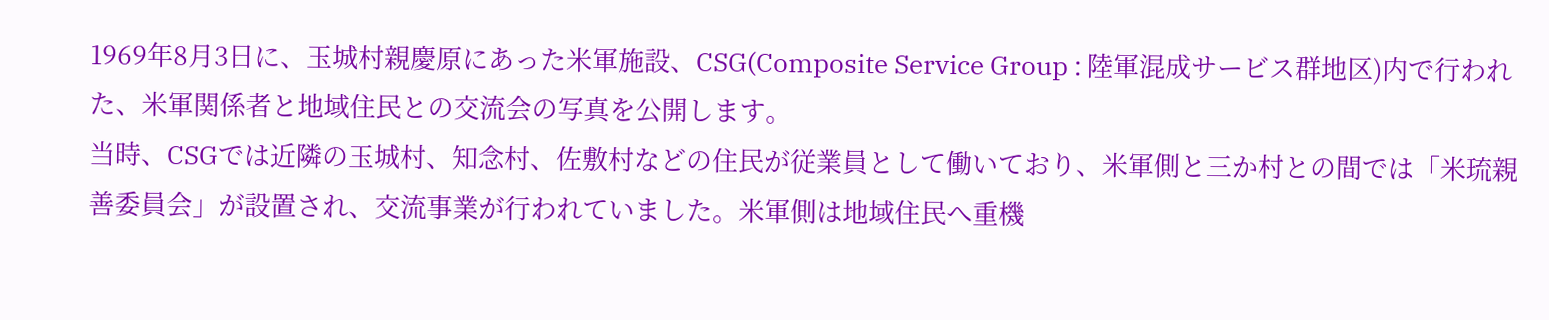1969年8月3日に、玉城村親慶原にあった米軍施設、CSG(Composite Service Group : 陸軍混成サービス群地区)内で行われた、米軍関係者と地域住民との交流会の写真を公開します。
当時、CSGでは近隣の玉城村、知念村、佐敷村などの住民が従業員として働いており、米軍側と三か村との間では「米琉親善委員会」が設置され、交流事業が行われていました。米軍側は地域住民へ重機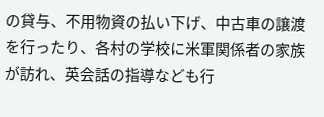の貸与、不用物資の払い下げ、中古車の譲渡を行ったり、各村の学校に米軍関係者の家族が訪れ、英会話の指導なども行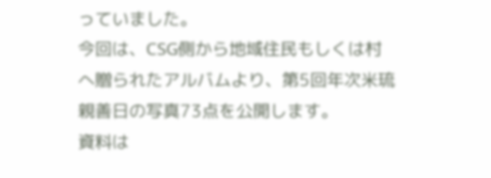っていました。
今回は、CSG側から地域住民もしくは村へ贈られたアルバムより、第5回年次米琉親善日の写真73点を公開します。
資料は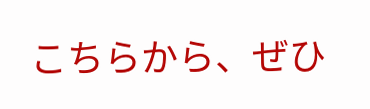こちらから、ぜひ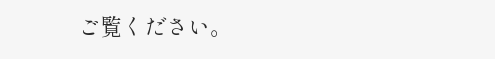ご覧ください。